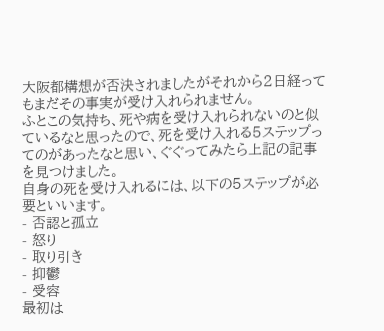大阪都構想が否決されましたがそれから2日経ってもまだその事実が受け入れられません。
ふとこの気持ち、死や病を受け入れられないのと似ているなと思ったので、死を受け入れる5ステップってのがあったなと思い、ぐぐってみたら上記の記事を見つけました。
自身の死を受け入れるには、以下の5ステップが必要といいます。
- 否認と孤立
- 怒り
- 取り引き
- 抑鬱
- 受容
最初は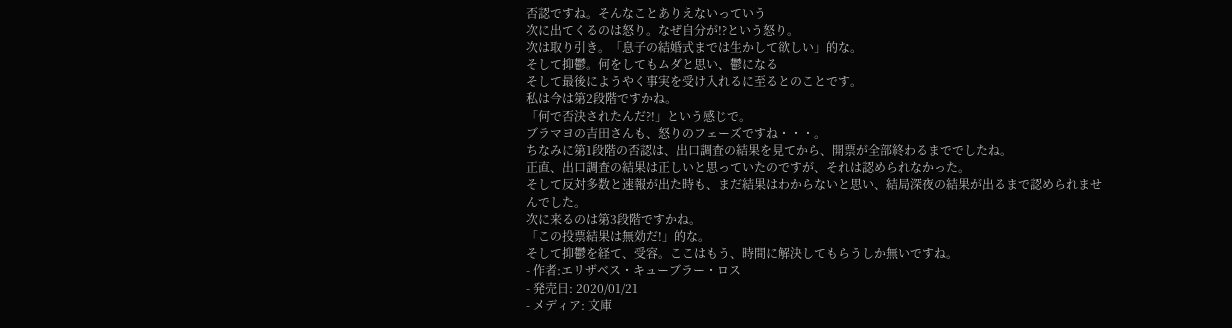否認ですね。そんなことありえないっていう
次に出てくるのは怒り。なぜ自分が!?という怒り。
次は取り引き。「息子の結婚式までは生かして欲しい」的な。
そして抑鬱。何をしてもムダと思い、鬱になる
そして最後にようやく事実を受け入れるに至るとのことです。
私は今は第2段階ですかね。
「何で否決されたんだ?!」という感じで。
ブラマヨの吉田さんも、怒りのフェーズですね・・・。
ちなみに第1段階の否認は、出口調査の結果を見てから、開票が全部終わるまででしたね。
正直、出口調査の結果は正しいと思っていたのですが、それは認められなかった。
そして反対多数と速報が出た時も、まだ結果はわからないと思い、結局深夜の結果が出るまで認められませんでした。
次に来るのは第3段階ですかね。
「この投票結果は無効だ!」的な。
そして抑鬱を経て、受容。ここはもう、時間に解決してもらうしか無いですね。
- 作者:エリザベス・キューブラー・ロス
- 発売日: 2020/01/21
- メディア: 文庫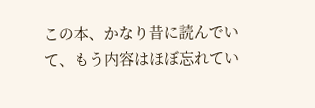この本、かなり昔に読んでいて、もう内容はほぼ忘れてい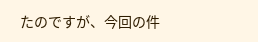たのですが、今回の件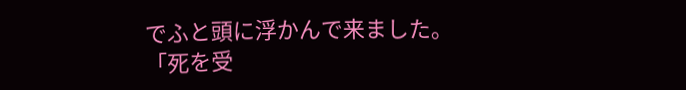でふと頭に浮かんで来ました。
「死を受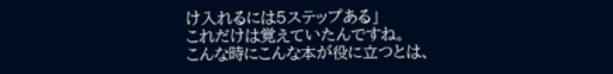け入れるには5ステップある」
これだけは覚えていたんですね。
こんな時にこんな本が役に立つとは、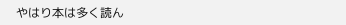やはり本は多く読ん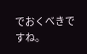でおくべきですね。